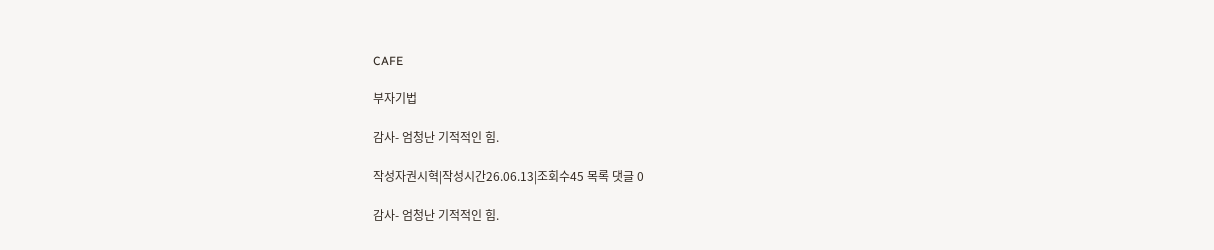CAFE

부자기법

감사- 엄청난 기적적인 힘.

작성자권시혁|작성시간26.06.13|조회수45 목록 댓글 0

감사- 엄청난 기적적인 힘.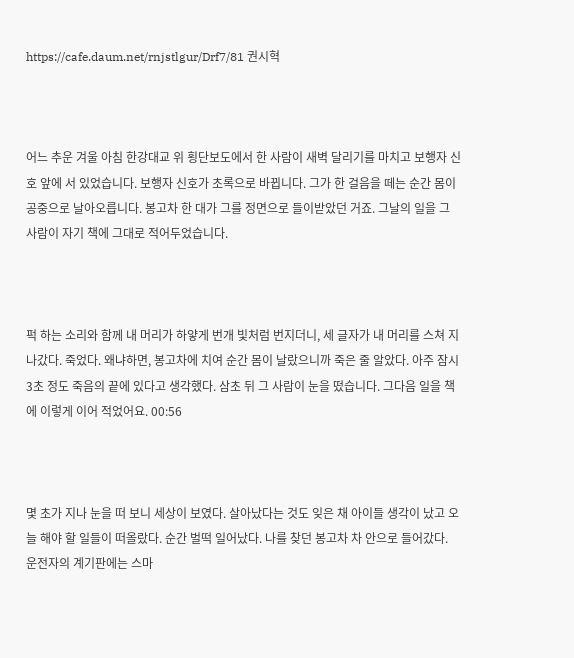https://cafe.daum.net/rnjstlgur/Drf7/81 권시혁



어느 추운 겨울 아침 한강대교 위 횡단보도에서 한 사람이 새벽 달리기를 마치고 보행자 신호 앞에 서 있었습니다. 보행자 신호가 초록으로 바뀝니다. 그가 한 걸음을 떼는 순간 몸이 공중으로 날아오릅니다. 봉고차 한 대가 그를 정면으로 들이받았던 거죠. 그날의 일을 그 사람이 자기 책에 그대로 적어두었습니다.



퍽 하는 소리와 함께 내 머리가 하얗게 번개 빛처럼 번지더니, 세 글자가 내 머리를 스쳐 지나갔다. 죽었다. 왜냐하면, 봉고차에 치여 순간 몸이 날랐으니까 죽은 줄 알았다. 아주 잠시 3초 정도 죽음의 끝에 있다고 생각했다. 삼초 뒤 그 사람이 눈을 떴습니다. 그다음 일을 책에 이렇게 이어 적었어요. 00:56



몇 초가 지나 눈을 떠 보니 세상이 보였다. 살아났다는 것도 잊은 채 아이들 생각이 났고 오늘 해야 할 일들이 떠올랐다. 순간 벌떡 일어났다. 나를 찾던 봉고차 차 안으로 들어갔다. 운전자의 계기판에는 스마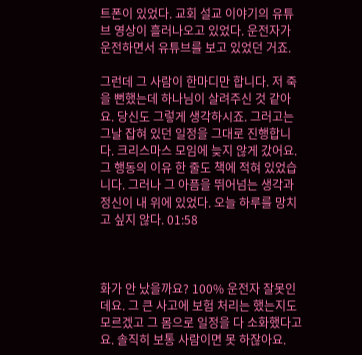트폰이 있었다. 교회 설교 이야기의 유튜브 영상이 흘러나오고 있었다. 운전자가 운전하면서 유튜브를 보고 있었던 거죠.

그런데 그 사람이 한마디만 합니다. 저 죽을 뻔했는데 하나님이 살려주신 것 같아요. 당신도 그렇게 생각하시죠. 그러고는 그날 잡혀 있던 일정을 그대로 진행합니다. 크리스마스 모임에 늦지 않게 갔어요. 그 행동의 이유 한 줄도 책에 적혀 있었습니다. 그러나 그 아픔을 뛰어넘는 생각과 정신이 내 위에 있었다. 오늘 하루를 망치고 싶지 않다. 01:58



화가 안 났을까요? 100% 운전자 잘못인데요. 그 큰 사고에 보험 처리는 했는지도 모르겠고 그 몸으로 일정을 다 소화했다고요. 솔직히 보통 사람이면 못 하잖아요.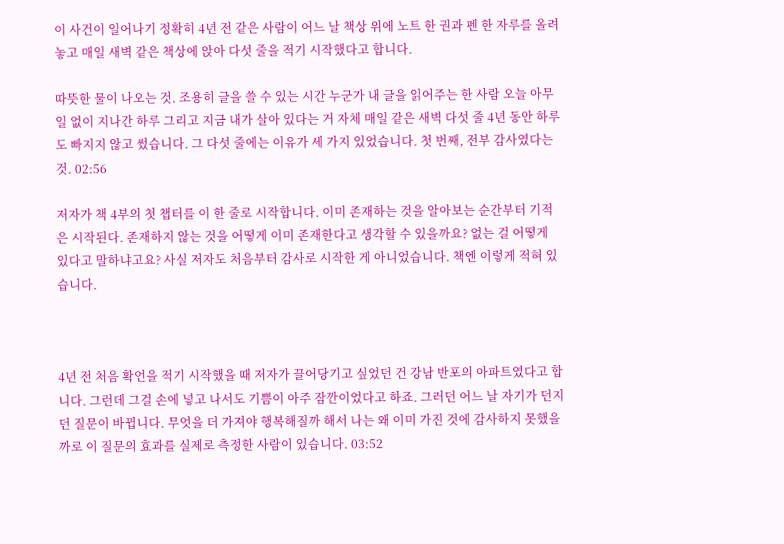이 사건이 일어나기 정확히 4년 전 같은 사람이 어느 날 책상 위에 노트 한 권과 펜 한 자루를 올려놓고 매일 새벽 같은 책상에 앉아 다섯 줄을 적기 시작했다고 합니다.

따뜻한 물이 나오는 것. 조용히 글을 쓸 수 있는 시간 누군가 내 글을 읽어주는 한 사람 오늘 아무 일 없이 지나간 하루 그리고 지금 내가 살아 있다는 거 자체 매일 같은 새벽 다섯 줄 4년 동안 하루도 빠지지 않고 썼습니다. 그 다섯 줄에는 이유가 세 가지 있었습니다. 첫 번째, 전부 감사였다는 것. 02:56

저자가 책 4부의 첫 챕터를 이 한 줄로 시작합니다. 이미 존재하는 것을 알아보는 순간부터 기적은 시작된다. 존재하지 않는 것을 어떻게 이미 존재한다고 생각할 수 있을까요? 없는 걸 어떻게 있다고 말하냐고요? 사실 저자도 처음부터 감사로 시작한 게 아니었습니다. 책엔 이렇게 적혀 있습니다.



4년 전 처음 확언을 적기 시작했을 때 저자가 끌어당기고 싶었던 건 강남 반포의 아파트였다고 합니다. 그런데 그걸 손에 넣고 나서도 기쁨이 아주 잠깐이었다고 하죠. 그러던 어느 날 자기가 던지던 질문이 바뀝니다. 무엇을 더 가져야 행복해질까 해서 나는 왜 이미 가진 것에 감사하지 못했을까로 이 질문의 효과를 실제로 측정한 사람이 있습니다. 03:52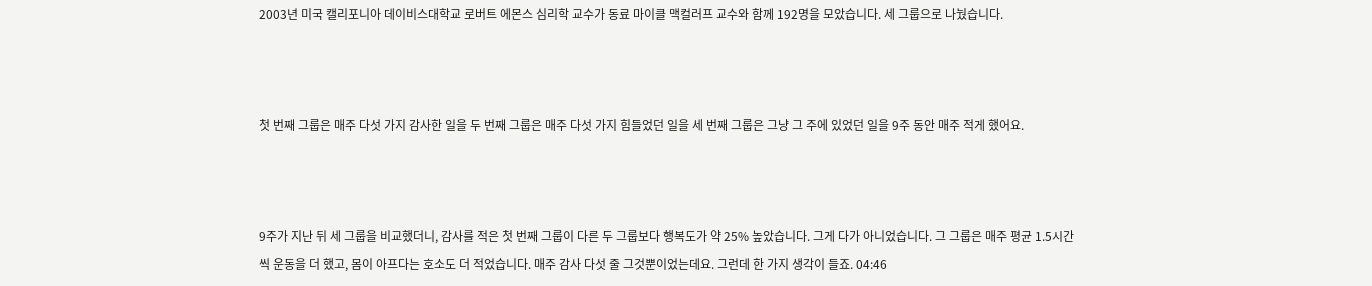2003년 미국 캘리포니아 데이비스대학교 로버트 에몬스 심리학 교수가 동료 마이클 맥컬러프 교수와 함께 192명을 모았습니다. 세 그룹으로 나눴습니다.



첫 번째 그룹은 매주 다섯 가지 감사한 일을 두 번째 그룹은 매주 다섯 가지 힘들었던 일을 세 번째 그룹은 그냥 그 주에 있었던 일을 9주 동안 매주 적게 했어요.



9주가 지난 뒤 세 그룹을 비교했더니, 감사를 적은 첫 번째 그룹이 다른 두 그룹보다 행복도가 약 25% 높았습니다. 그게 다가 아니었습니다. 그 그룹은 매주 평균 1.5시간씩 운동을 더 했고, 몸이 아프다는 호소도 더 적었습니다. 매주 감사 다섯 줄 그것뿐이었는데요. 그런데 한 가지 생각이 들죠. 04:46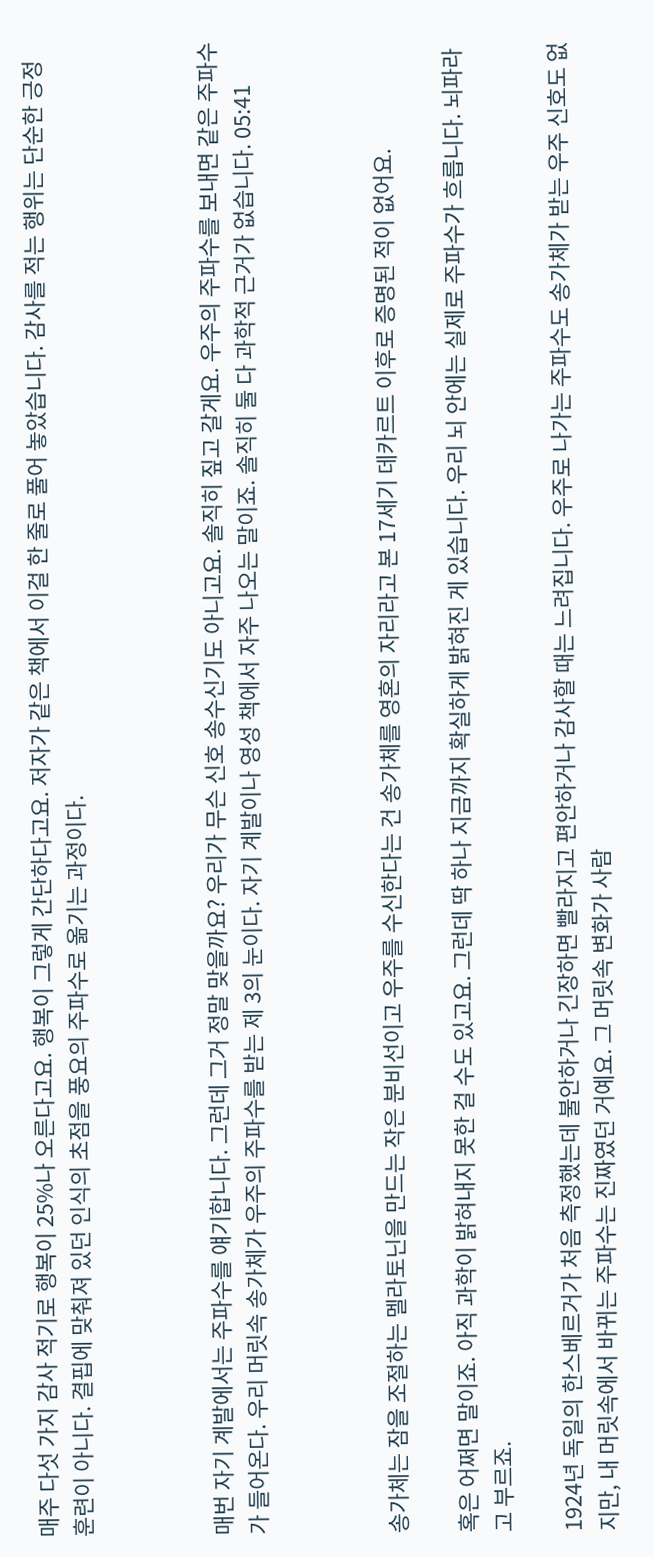매주 다섯 가지 감사 적기로 행복이 25%나 오른다고요. 행복이 그렇게 간단하다고요. 저자가 같은 책에서 이걸 한 줄로 풀어 놓았습니다. 감사를 적는 행위는 단순한 긍정 훈련이 아니다. 결핍에 맞춰져 있던 인식의 초점을 풍요의 주파수로 옮기는 과정이다.



매번 자기 계발에서는 주파수를 얘기합니다. 그런데 그거 정말 맞을까요? 우리가 무슨 신호 송수신기도 아니고요. 솔직히 짚고 갈게요. 우주의 주파수를 보내면 같은 주파수가 들어온다. 우리 머릿속 송가체가 우주의 주파수를 받는 제 3의 눈이다. 자기 계발이나 영성 책에서 자주 나오는 말이죠. 솔직히 둘 다 과학적 근거가 없습니다. 05:41



송가체는 잠을 조절하는 멜라토닌을 만드는 작은 분비선이고 우주를 수신한다는 건 송가체를 영혼의 자리라고 본 17세기 데카르트 이후로 증명된 적이 없어요.

혹은 어쩌면 말이죠. 아직 과학이 밝혀내지 못한 걸 수도 있고요. 그런데 딱 하나 지금까지 확실하게 밝혀진 게 있습니다. 우리 뇌 안에는 실제로 주파수가 흐릅니다. 뇌파라고 부르죠.

1924년 독일의 한스베르거가 처음 측정했는데 불안하거나 긴장하면 빨라지고 편안하거나 감사할 때는 느려집니다. 우주로 나가는 주파수도 송가체가 받는 우주 신호도 없지만, 내 머릿속에서 바뀌는 주파수는 진짜였던 거예요. 그 머릿속 변화가 사람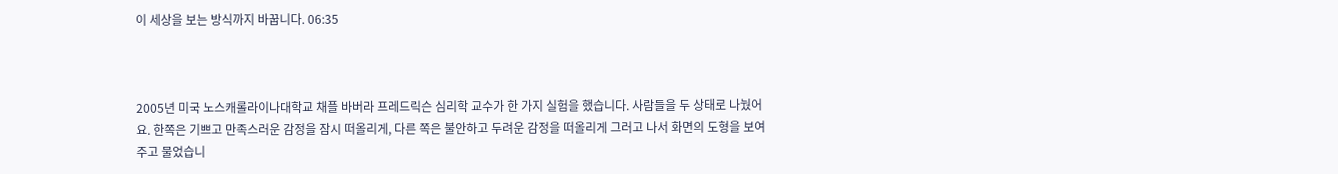이 세상을 보는 방식까지 바꿉니다. 06:35



2005년 미국 노스캐롤라이나대학교 채플 바버라 프레드릭슨 심리학 교수가 한 가지 실험을 했습니다. 사람들을 두 상태로 나눴어요. 한쪽은 기쁘고 만족스러운 감정을 잠시 떠올리게, 다른 쪽은 불안하고 두려운 감정을 떠올리게 그러고 나서 화면의 도형을 보여 주고 물었습니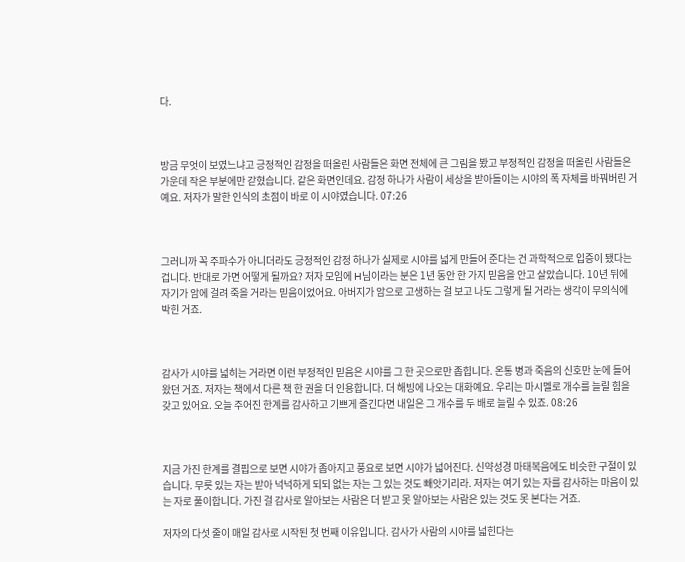다.



방금 무엇이 보였느냐고 긍정적인 감정을 떠올린 사람들은 화면 전체에 큰 그림을 봤고 부정적인 감정을 떠올린 사람들은 가운데 작은 부분에만 갇혔습니다. 같은 화면인데요. 감정 하나가 사람이 세상을 받아들이는 시야의 폭 자체를 바꿔버린 거예요. 저자가 말한 인식의 초점이 바로 이 시야였습니다. 07:26



그러니까 꼭 주파수가 아니더라도 긍정적인 감정 하나가 실제로 시야를 넓게 만들어 준다는 건 과학적으로 입증이 됐다는 겁니다. 반대로 가면 어떻게 될까요? 저자 모임에 H님이라는 분은 1년 동안 한 가지 믿음을 안고 살았습니다. 10년 뒤에 자기가 암에 걸려 죽을 거라는 믿음이었어요. 아버지가 암으로 고생하는 걸 보고 나도 그렇게 될 거라는 생각이 무의식에 박힌 거죠.



감사가 시야를 넓히는 거라면 이런 부정적인 믿음은 시야를 그 한 곳으로만 좁힙니다. 온통 병과 죽음의 신호만 눈에 들어왔던 거죠. 저자는 책에서 다른 책 한 권을 더 인용합니다. 더 해빙에 나오는 대화예요. 우리는 마시멜로 개수를 늘릴 힘을 갖고 있어요. 오늘 주어진 한계를 감사하고 기쁘게 즐긴다면 내일은 그 개수를 두 배로 늘릴 수 있죠. 08:26



지금 가진 한계를 결핍으로 보면 시야가 좁아지고 풍요로 보면 시야가 넓어진다. 신약성경 마태복음에도 비슷한 구절이 있습니다. 무릇 있는 자는 받아 넉넉하게 되되 없는 자는 그 있는 것도 빼앗기리라. 저자는 여기 있는 자를 감사하는 마음이 있는 자로 풀이합니다. 가진 걸 감사로 알아보는 사람은 더 받고 못 알아보는 사람은 있는 것도 못 본다는 거죠.

저자의 다섯 줄이 매일 감사로 시작된 첫 번째 이유입니다. 감사가 사람의 시야를 넓힌다는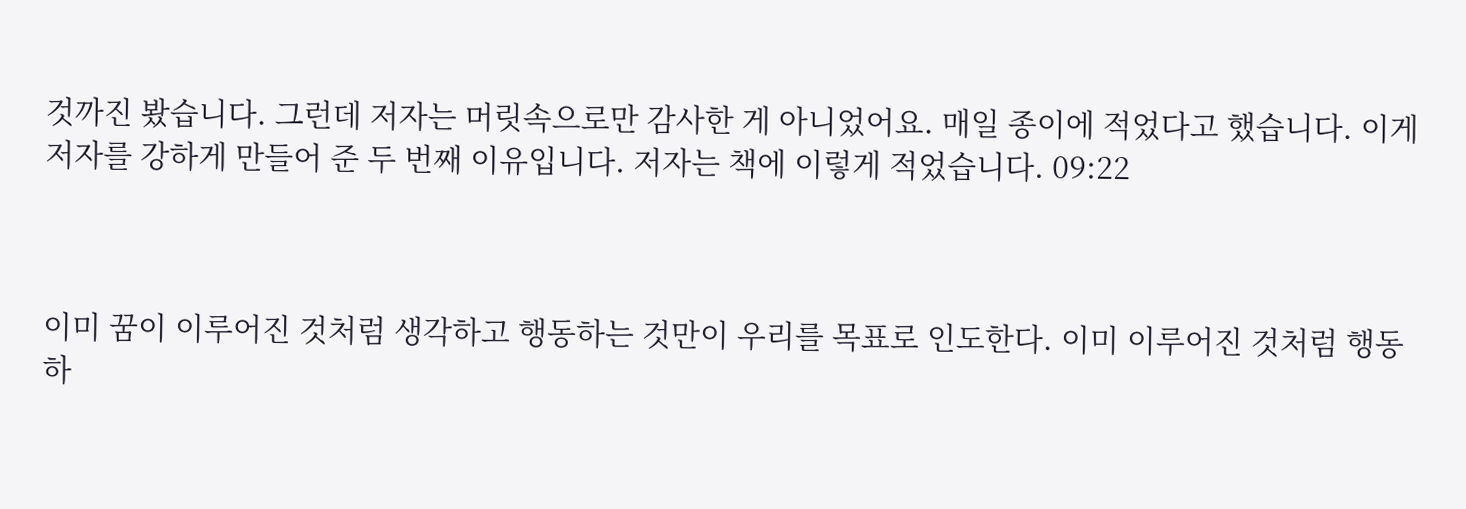것까진 봤습니다. 그런데 저자는 머릿속으로만 감사한 게 아니었어요. 매일 종이에 적었다고 했습니다. 이게 저자를 강하게 만들어 준 두 번째 이유입니다. 저자는 책에 이렇게 적었습니다. 09:22



이미 꿈이 이루어진 것처럼 생각하고 행동하는 것만이 우리를 목표로 인도한다. 이미 이루어진 것처럼 행동하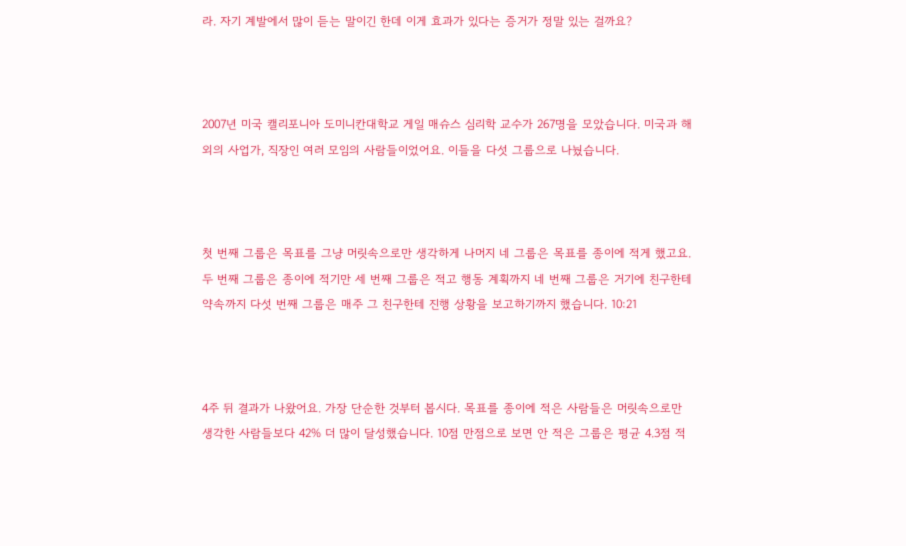라. 자기 계발에서 많이 듣는 말이긴 한데 이게 효과가 있다는 증거가 정말 있는 걸까요?



2007년 미국 캘리포니아 도미니칸대학교 게일 매슈스 심리학 교수가 267명을 모았습니다. 미국과 해외의 사업가, 직장인 여러 모임의 사람들이었어요. 이들을 다섯 그룹으로 나눴습니다.



첫 번째 그룹은 목표를 그냥 머릿속으로만 생각하게 나머지 네 그룹은 목표를 종이에 적게 했고요. 두 번째 그룹은 종이에 적기만 세 번째 그룹은 적고 행동 계획까지 네 번째 그룹은 거기에 친구한테 약속까지 다섯 번째 그룹은 매주 그 친구한테 진행 상황을 보고하기까지 했습니다. 10:21



4주 뒤 결과가 나왔어요. 가장 단순한 것부터 봅시다. 목표를 종이에 적은 사람들은 머릿속으로만 생각한 사람들보다 42% 더 많이 달성했습니다. 10점 만점으로 보면 안 적은 그룹은 평균 4.3점 적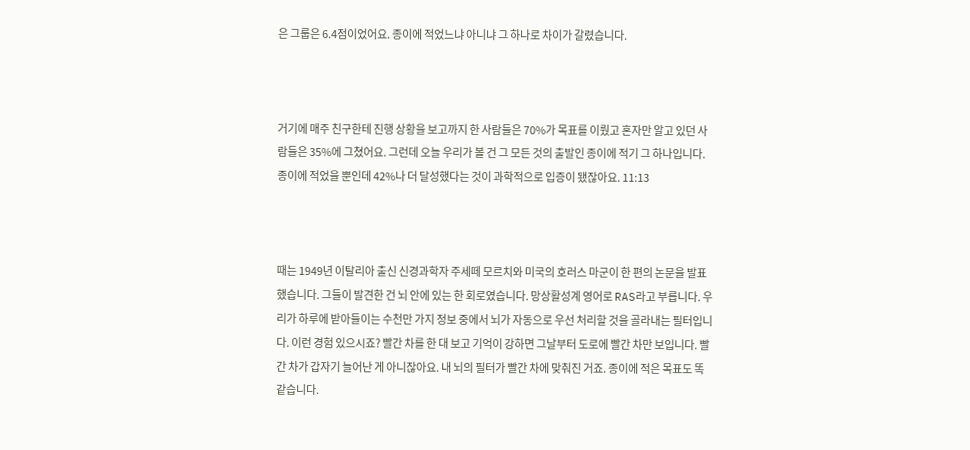은 그룹은 6.4점이었어요. 종이에 적었느냐 아니냐 그 하나로 차이가 갈렸습니다.



거기에 매주 친구한테 진행 상황을 보고까지 한 사람들은 70%가 목표를 이뤘고 혼자만 알고 있던 사람들은 35%에 그쳤어요. 그런데 오늘 우리가 볼 건 그 모든 것의 출발인 종이에 적기 그 하나입니다. 종이에 적었을 뿐인데 42%나 더 달성했다는 것이 과학적으로 입증이 됐잖아요. 11:13



때는 1949년 이탈리아 출신 신경과학자 주세떼 모르치와 미국의 호러스 마군이 한 편의 논문을 발표했습니다. 그들이 발견한 건 뇌 안에 있는 한 회로였습니다. 망상활성계 영어로 RAS라고 부릅니다. 우리가 하루에 받아들이는 수천만 가지 정보 중에서 뇌가 자동으로 우선 처리할 것을 골라내는 필터입니다. 이런 경험 있으시죠? 빨간 차를 한 대 보고 기억이 강하면 그날부터 도로에 빨간 차만 보입니다. 빨간 차가 갑자기 늘어난 게 아니잖아요. 내 뇌의 필터가 빨간 차에 맞춰진 거죠. 종이에 적은 목표도 똑같습니다.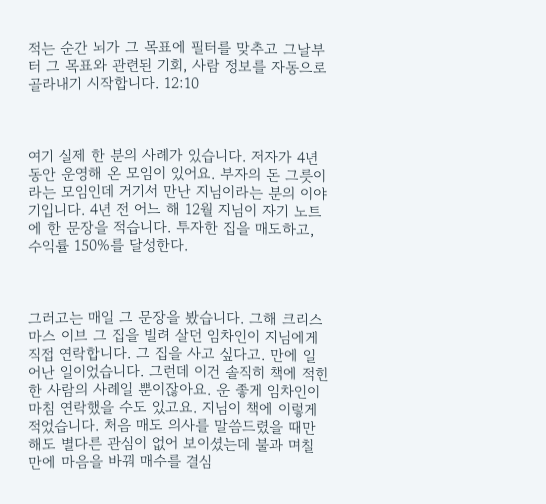적는 순간 뇌가 그 목표에 필터를 맞추고 그날부터 그 목표와 관련된 기회, 사람 정보를 자동으로 골라내기 시작합니다. 12:10



여기 실제 한 분의 사례가 있습니다. 저자가 4년 동안 운영해 온 모임이 있어요. 부자의 돈 그릇이라는 모임인데 거기서 만난 지님이라는 분의 이야기입니다. 4년 전 어느 해 12월 지님이 자기 노트에 한 문장을 적습니다. 투자한 집을 매도하고, 수익률 150%를 달성한다.



그러고는 매일 그 문장을 봤습니다. 그해 크리스마스 이브 그 집을 빌려 살던 임차인이 지님에게 직접 연락합니다. 그 집을 사고 싶다고. 만에 일어난 일이었습니다. 그런데 이건 솔직히 책에 적힌 한 사람의 사례일 뿐이잖아요. 운 좋게 임차인이 마침 연락했을 수도 있고요. 지님이 책에 이렇게 적었습니다. 처음 매도 의사를 말씀드렸을 때만 해도 별다른 관심이 없어 보이셨는데 불과 며칠 만에 마음을 바꿔 매수를 결심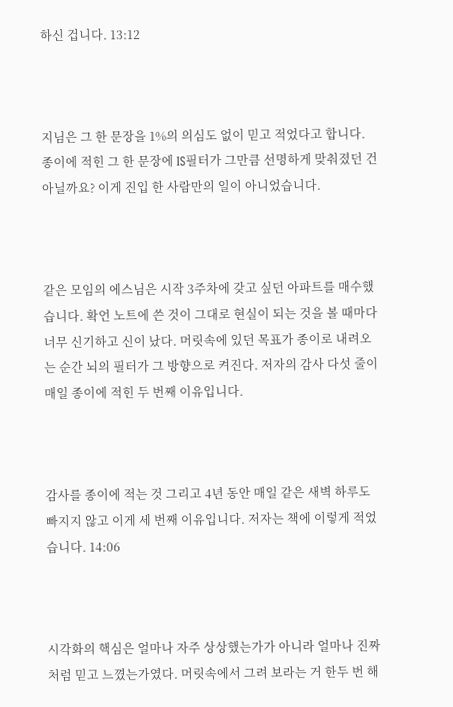하신 겁니다. 13:12



지님은 그 한 문장을 1%의 의심도 없이 믿고 적었다고 합니다. 종이에 적힌 그 한 문장에 IS필터가 그만큼 선명하게 맞춰졌던 건 아닐까요? 이게 진입 한 사람만의 일이 아니었습니다.



같은 모임의 에스님은 시작 3주차에 갖고 싶던 아파트를 매수했습니다. 확언 노트에 쓴 것이 그대로 현실이 되는 것을 볼 때마다 너무 신기하고 신이 났다. 머릿속에 있던 목표가 종이로 내려오는 순간 뇌의 필터가 그 방향으로 켜진다. 저자의 감사 다섯 줄이 매일 종이에 적힌 두 번째 이유입니다.



감사를 종이에 적는 것 그리고 4년 동안 매일 같은 새벽 하루도 빠지지 않고 이게 세 번째 이유입니다. 저자는 책에 이렇게 적었습니다. 14:06



시각화의 핵심은 얼마나 자주 상상했는가가 아니라 얼마나 진짜처럼 믿고 느꼈는가였다. 머릿속에서 그려 보라는 거 한두 번 해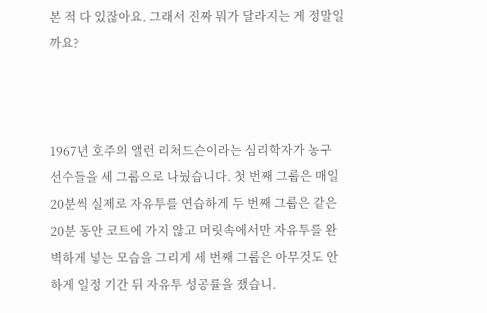본 적 다 있잖아요. 그래서 진짜 뭐가 달라지는 게 정말일까요?



1967년 호주의 앨런 리처드슨이라는 심리학자가 농구 선수들을 세 그룹으로 나눴습니다. 첫 번째 그룹은 매일 20분씩 실제로 자유투를 연습하게 두 번째 그룹은 같은 20분 동안 코트에 가지 않고 머릿속에서만 자유투를 완벽하게 넣는 모습을 그리게 세 번째 그룹은 아무것도 안 하게 일정 기간 뒤 자유투 성공률을 쟀습니.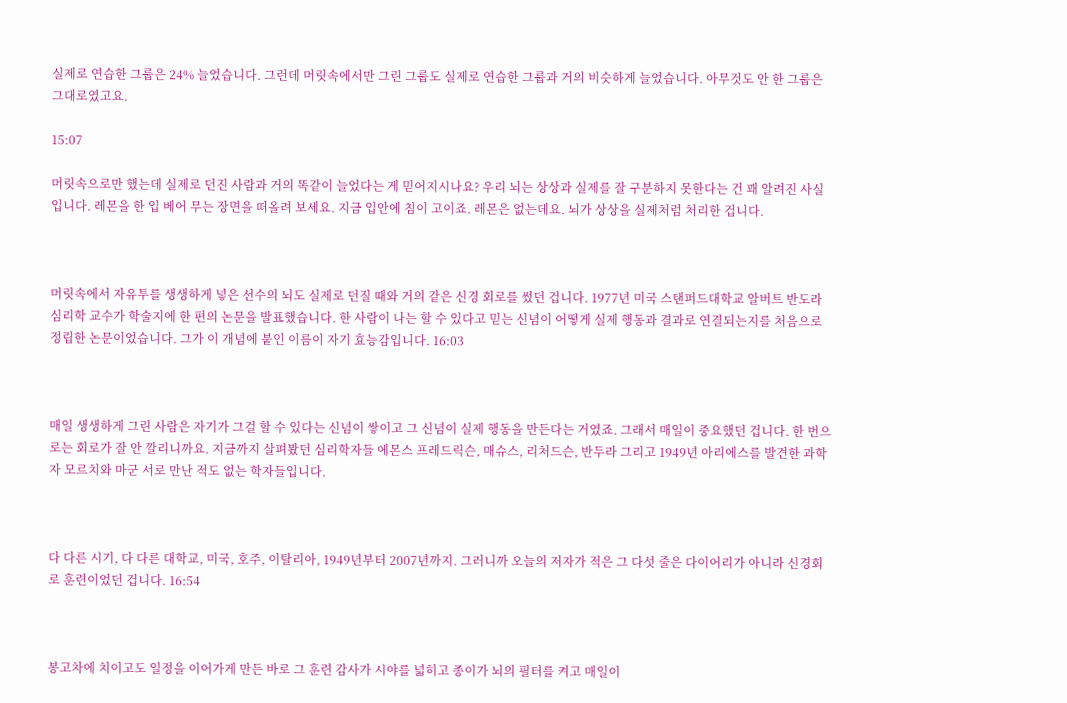실제로 연습한 그룹은 24% 늘었습니다. 그런데 머릿속에서만 그린 그룹도 실제로 연습한 그룹과 거의 비슷하게 늘었습니다. 아무것도 안 한 그룹은 그대로였고요.

15:07

머릿속으로만 했는데 실제로 던진 사람과 거의 똑같이 늘었다는 게 믿어지시나요? 우리 뇌는 상상과 실제를 잘 구분하지 못한다는 건 꽤 알려진 사실입니다. 레몬을 한 입 베어 무는 장면을 떠올려 보세요. 지금 입안에 침이 고이죠. 레몬은 없는데요. 뇌가 상상을 실제처럼 처리한 겁니다.



머릿속에서 자유투를 생생하게 넣은 선수의 뇌도 실제로 던질 때와 거의 같은 신경 회로를 썼던 겁니다. 1977년 미국 스탠퍼드대학교 알버트 반도라 심리학 교수가 학술지에 한 편의 논문을 발표했습니다. 한 사람이 나는 할 수 있다고 믿는 신념이 어떻게 실제 행동과 결과로 연결되는지를 처음으로 정립한 논문이었습니다. 그가 이 개념에 붙인 이름이 자기 효능감입니다. 16:03



매일 생생하게 그린 사람은 자기가 그걸 할 수 있다는 신념이 쌓이고 그 신념이 실제 행동을 만든다는 거였죠. 그래서 매일이 중요했던 겁니다. 한 번으로는 회로가 잘 안 깔리니까요. 지금까지 살펴봤던 심리학자들 에몬스 프레드릭슨, 매슈스, 리처드슨, 반두라 그리고 1949년 아리에스를 발견한 과학자 모르치와 마군 서로 만난 적도 없는 학자들입니다.



다 다른 시기, 다 다른 대학교, 미국, 호주, 이탈리아, 1949년부터 2007년까지. 그러니까 오늘의 저자가 적은 그 다섯 줄은 다이어리가 아니라 신경회로 훈련이었던 겁니다. 16:54



봉고차에 치이고도 일정을 이어가게 만든 바로 그 훈련 감사가 시야를 넓히고 종이가 뇌의 필터를 켜고 매일이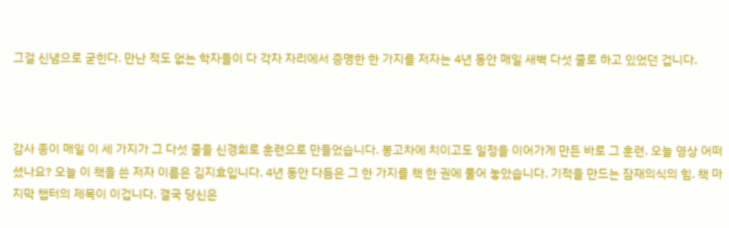그걸 신념으로 굳힌다. 만난 적도 없는 학자들이 다 각자 자리에서 증명한 한 가지를 저자는 4년 동안 매일 새벽 다섯 줄로 하고 있었던 겁니다.



감사 종이 매일 이 세 가지가 그 다섯 줄을 신경회로 훈련으로 만들었습니다. 봉고차에 치이고도 일정을 이어가게 만든 바로 그 훈련. 오늘 영상 어떠셨나요? 오늘 이 책을 쓴 저자 이름은 김지효입니다. 4년 동안 다듬은 그 한 가지를 책 한 권에 풀어 놓았습니다. 기적을 만드는 잠재의식의 힘. 책 마지막 챕터의 제목이 이겁니다. 결국 당신은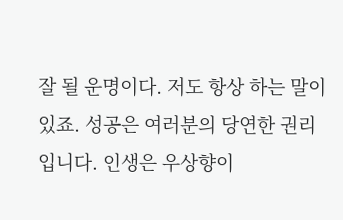잘 될 운명이다. 저도 항상 하는 말이 있죠. 성공은 여러분의 당연한 권리입니다. 인생은 우상향이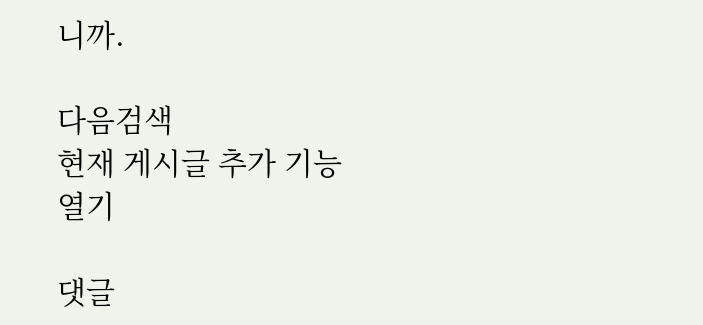니까.

다음검색
현재 게시글 추가 기능 열기

댓글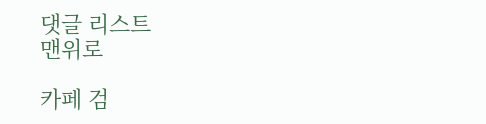댓글 리스트
맨위로

카페 검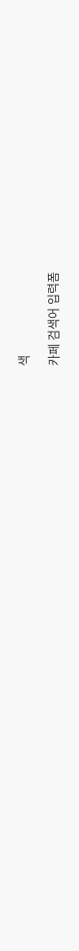색

카페 검색어 입력폼